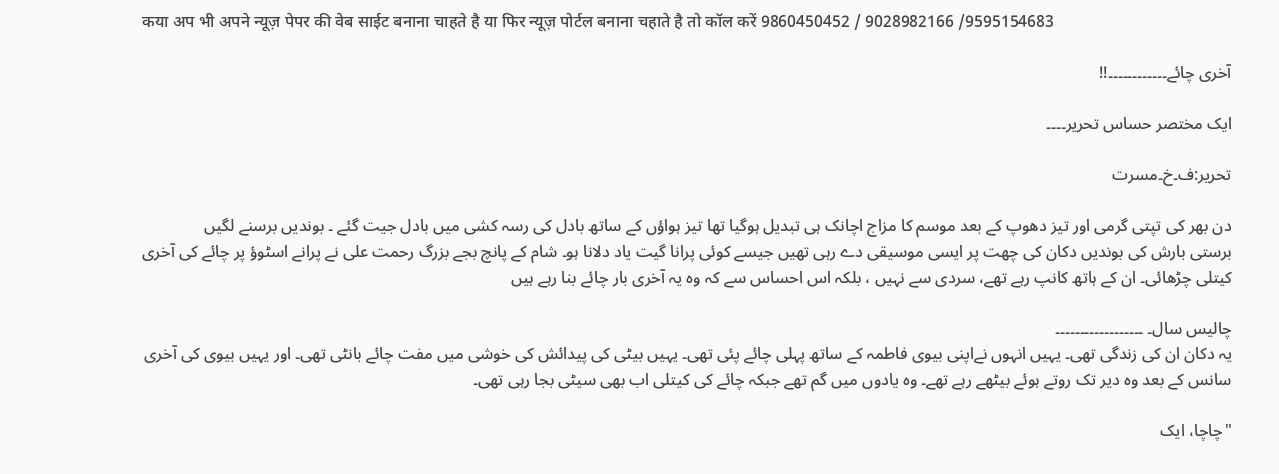कया अप भी अपने न्यूज़ पेपर की वेब साईट बनाना चाहते है या फिर न्यूज़ पोर्टल बनाना चहाते है तो कॉल करें 9860450452 / 9028982166 /9595154683

آخری چائے۔۔۔۔۔۔۔۔۔۔۔۔!!

ایک مختصر حساس تحریر۔۔۔۔

تحریر:ف۔خ۔مسرت

دن بھر کی تپتی گرمی اور تیز دھوپ کے بعد موسم کا مزاج اچانک ہی تبدیل ہوگیا تھا تیز ہواؤں کے ساتھ بادل کی رسہ کشی میں بادل جیت گئے ۔ بوندیں برسنے لگیں
برستی بارش کی بوندیں دکان کی چھت پر ایسی موسیقی دے رہی تھیں جیسے کوئی پرانا گیت یاد دلانا ہو۔ شام کے پانچ بجے بزرگ رحمت علی نے پرانے اسٹوؤ پر چائے کی آخری کیتلی چڑھائی۔ ان کے ہاتھ کانپ رہے تھے، سردی سے نہیں ، بلکہ اس احساس سے کہ وہ یہ آخری بار چائے بنا رہے ہیں

چالیس سال۔ ۔۔۔۔۔۔۔۔۔۔۔۔۔۔۔۔۔۔
یہ دکان ان کی زندگی تھی۔ یہیں انہوں نےاپنی بیوی فاطمہ کے ساتھ پہلی چائے پئی تھی۔ یہیں بیٹی کی پیدائش کی خوشی میں مفت چائے بانٹی تھی۔ اور یہیں بیوی کی آخری سانس کے بعد وہ دیر تک روتے ہوئے بیٹھے رہے تھے۔ وہ یادوں میں گم تھے جبکہ چائے کی کیتلی اب بھی سیٹی بجا رہی تھی۔

"چاچا، ایک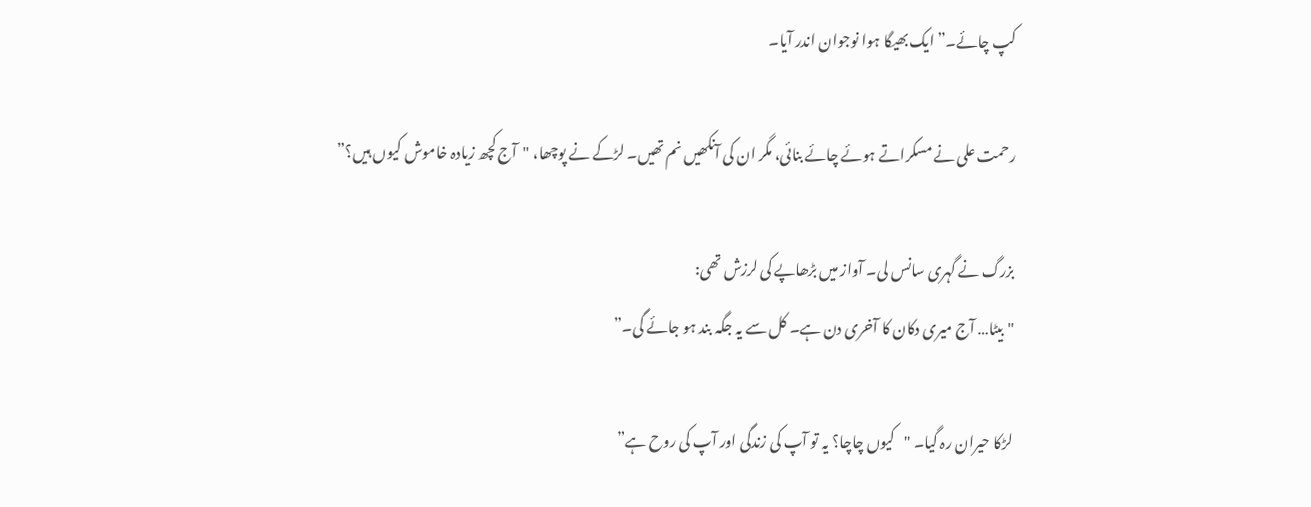کپ چائے۔” ایک بھیگا ہوا نوجوان اندر آیا۔

رحمت علی نے مسکراتے ہوئے چائے بنائی، مگر ان کی آنکھیں نم تھیں۔ لڑکے نے پوچھا، "آج کچھ زیادہ خاموش کیوں ہیں؟”

بزرگ نے گہری سانس لی۔ آواز میں بڑھاپے کی لرزش تھی:
"بیٹا… آج میری دکان کا آخری دن ہے۔ کل سے یہ جگہ بند ہو جائے گی۔”

لڑکا حیران رہ گیا۔ "کیوں چاچا؟ یہ تو آپ کی زندگی اور آپ کی روح ہے”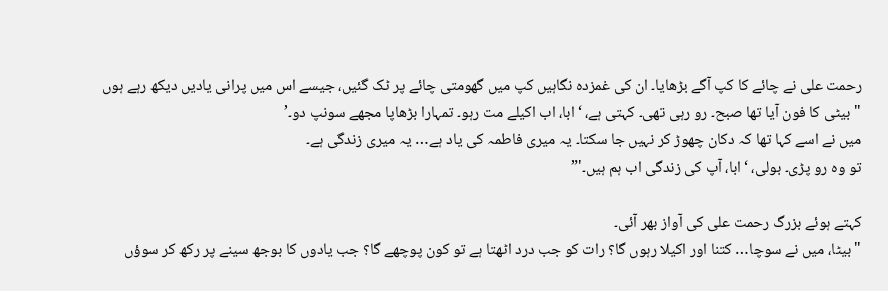رحمت علی نے چائے کا کپ آگے بڑھایا۔ ان کی غمزدہ نگاہیں کپ میں گھومتی چائے پر ٹک گئیں، جیسے اس میں پرانی یادیں دیکھ رہے ہوں
"بیٹی کا فون آیا تھا صبح۔ رو رہی تھی۔ کہتی ہے، ‘ابا، اب اکیلے مت رہو۔ تمہارا بڑھاپا مجھے سونپ دو۔’
میں نے اسے کہا تھا کہ دکان چھوڑ کر نہیں جا سکتا۔ یہ میری فاطمہ کی یاد ہے… یہ میری زندگی ہے۔
تو وہ رو پڑی۔ بولی، ‘ابا، آپ کی زندگی اب ہم ہیں۔'”

کہتے ہوئے بزرگ رحمت علی کی آواز بھر آئی۔
"بیٹا، میں نے سوچا… کتنا اور اکیلا رہوں گا؟ رات کو جب درد اٹھتا ہے تو کون پوچھے گا؟ جب یادوں کا بوجھ سینے پر رکھ کر سوؤں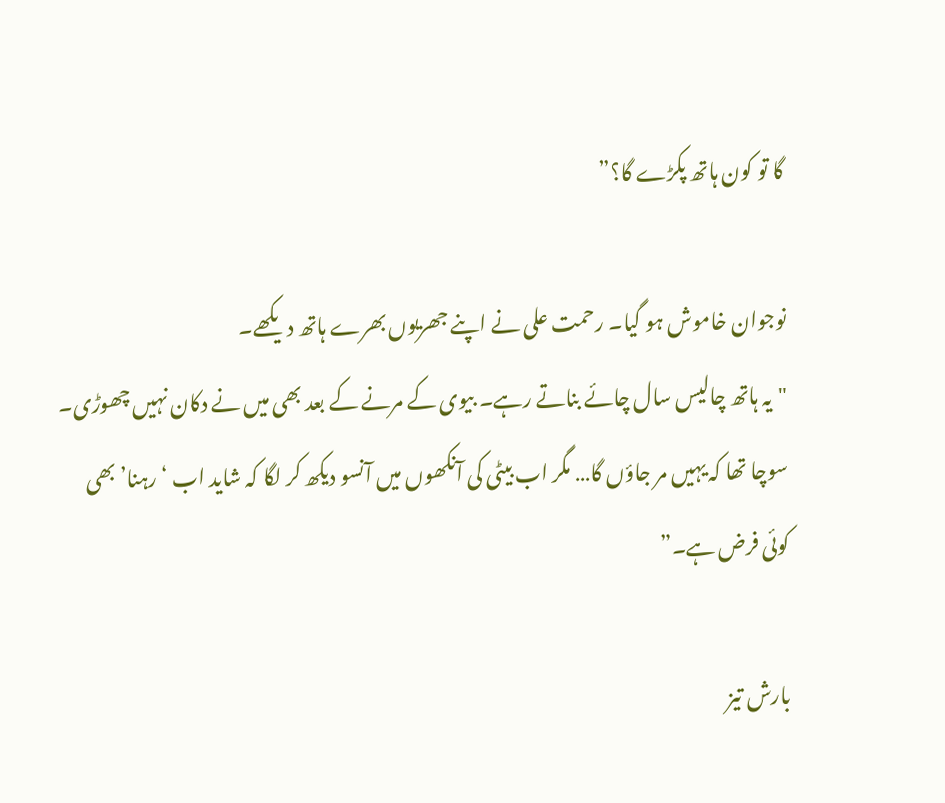گا تو کون ہاتھ پکڑے گا؟”

نوجوان خاموش ہو گیا۔ رحمت علی نے اپنے جھریوں بھرے ہاتھ دیکھے۔
"یہ ہاتھ چالیس سال چائے بناتے رہے۔ بیوی کے مرنے کے بعد بھی میں نے دکان نہیں چھوڑی۔ سوچا تھا کہ یہیں مر جاؤں گا… مگر اب بیٹی کی آنکھوں میں آنسو دیکھ کر لگا کہ شاید اب ‘رہنا’ بھی کوئی فرض ہے۔”

بارش تیز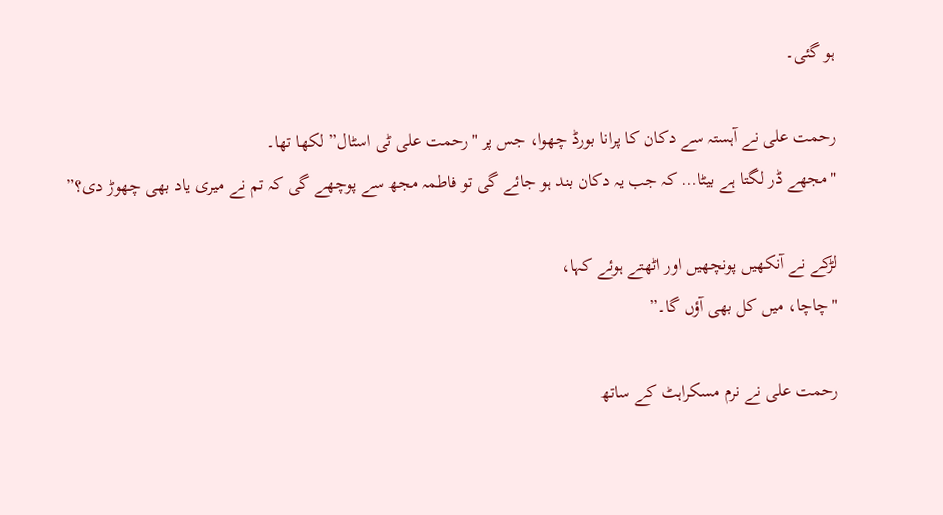ہو گئی۔

رحمت علی نے آہستہ سے دکان کا پرانا بورڈ چھوا، جس پر "رحمت علی ٹی اسٹال” لکھا تھا۔
"مجھے ڈر لگتا ہے بیٹا… کہ جب یہ دکان بند ہو جائے گی تو فاطمہ مجھ سے پوچھے گی کہ تم نے میری یاد بھی چھوڑ دی؟”

لڑکے نے آنکھیں پونچھیں اور اٹھتے ہوئے کہا،
"چاچا، میں کل بھی آؤں گا۔”

رحمت علی نے نرم مسکراہٹ کے ساتھ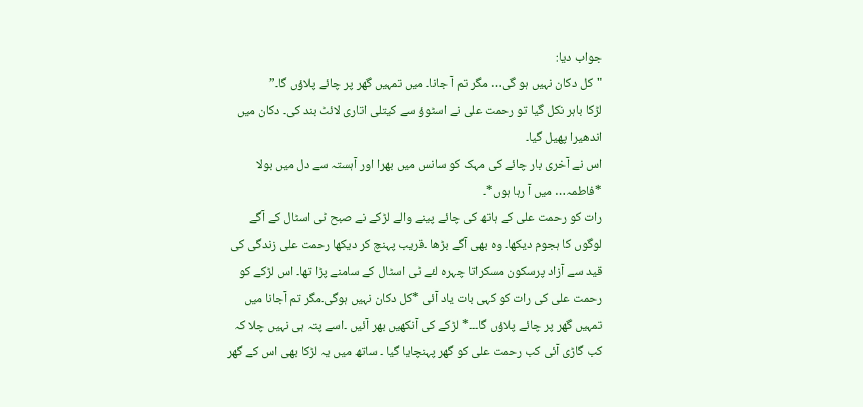جواب دیا:
"کل دکان نہیں ہو گی… مگر تم آ جانا۔ میں تمہیں گھر پر چائے پلاؤں گا۔”
لڑکا باہر نکل گیا تو رحمت علی نے اسٹوؤ سے کیتلی اتاری لائٹ بند کی۔ دکان میں اندھیرا پھیل گیا۔
اس نے آخری بار چائے کی مہک کو سانس میں بھرا اور آہستہ سے دل میں بولا
*فاطمہ… میں آ رہا ہوں*۔
رات کو رحمت علی کے ہاتھ کی چائے پینے والے لڑکے نے صبح ٹی اسٹال کے آگے لوگوں کا ہجوم دیکھا۔ وہ بھی آگے بڑھا ۔قریب پہنچ کر دیکھا رحمت علی زندگی کی قید سے آزاد پرسکون مسکراتا چہرہ لئے ٹی اسٹال کے سامنے پڑا تھا۔ اس لڑکے کو رحمت علی کی رات کو کہی بات یاد آئی *کل دکان نہیں ہوگی۔مگر تم آجانا میں تمہیں گھر پر چائے پلاؤں گا۔۔۔* لڑکے کی آنکھیں بھر آئیں ۔اسے پتہ ہی نہیں چلا کہ کب گاڑی آئی کب رحمت علی کو گھر پہنچایا گیا ۔ ساتھ میں یہ لڑکا بھی اس کے گھر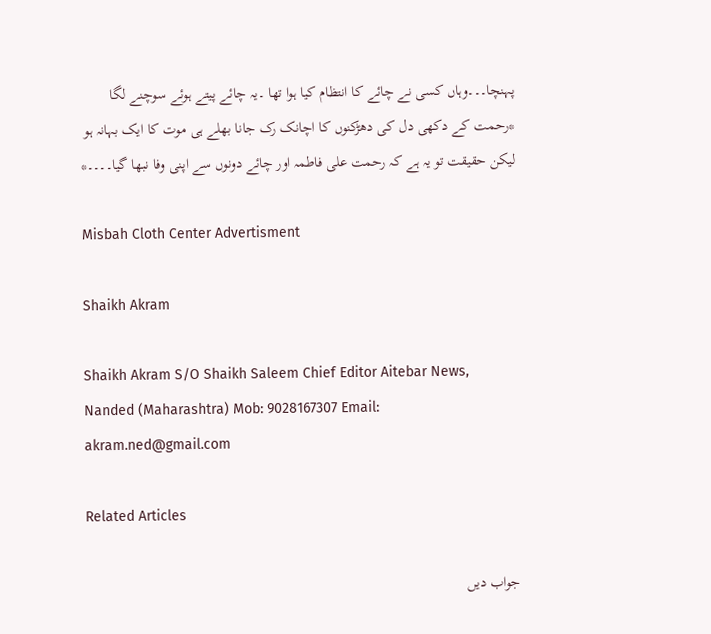پہنچا۔۔۔وہاں کسی نے چائے کا انتظام کیا ہوا تھا ۔یہ چائے پیتے ہوئے سوچنے لگا
*رحمت کے دکھی دل کی دھڑکنوں کا اچانک رک جانا بھلے ہی موت کا ایک بہانہ ہو لیکن حقیقت تو یہ ہے کہ رحمت علی فاطمہ اور چائے دونوں سے اپنی وفا نبھا گیا۔‌۔۔۔*

Misbah Cloth Center Advertisment

Shaikh Akram

Shaikh Akram S/O Shaikh Saleem Chief Editor Aitebar News, Nanded (Maharashtra) Mob: 9028167307 Email: akram.ned@gmail.com

Related Articles

جواب دیں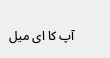آپ کا ای میل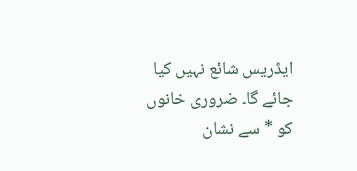ایڈریس شائع نہیں کیا جائے گا۔ ضروری خانوں کو * سے نشان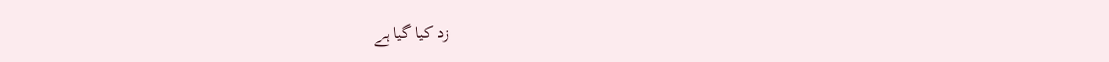زد کیا گیا ہے